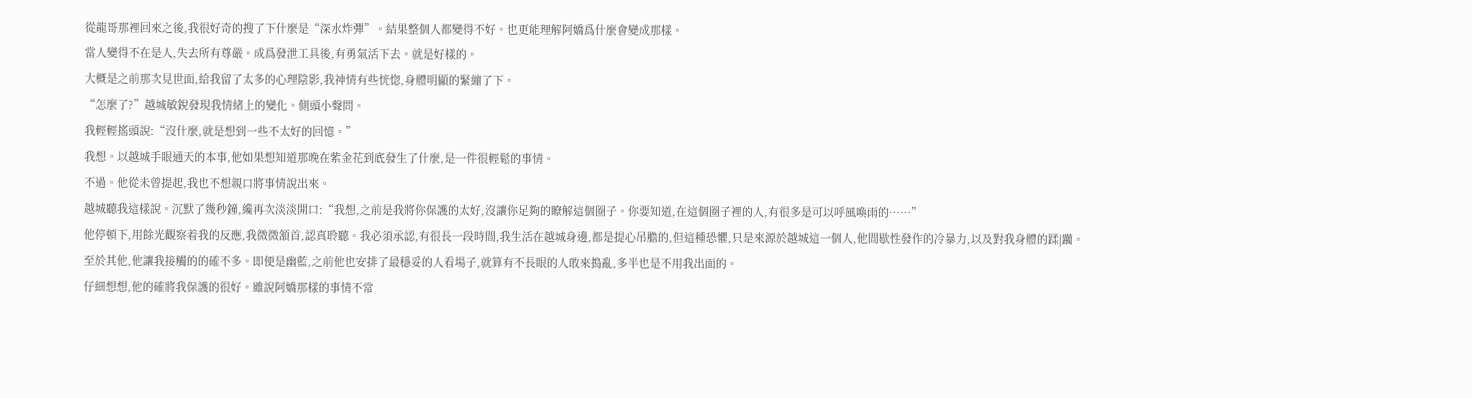從龍哥那裡回來之後,我很好奇的搜了下什麼是“深水炸彈”。結果整個人都變得不好。也更能理解阿嬌爲什麼會變成那樣。
當人變得不在是人,失去所有尊嚴。成爲發泄工具後,有勇氣活下去。就是好樣的。
大概是之前那次見世面,給我留了太多的心理陰影,我神情有些恍惚,身體明顯的緊繃了下。
“怎麼了?”越城敏銳發現我情緒上的變化。側頭小聲問。
我輕輕搖頭說:“沒什麼,就是想到一些不太好的回憶。”
我想。以越城手眼通天的本事,他如果想知道那晚在紫金花到底發生了什麼,是一件很輕鬆的事情。
不過。他從未曾提起,我也不想親口將事情說出來。
越城聽我這樣說。沉默了幾秒鐘,纔再次淡淡開口:“我想,之前是我將你保護的太好,沒讓你足夠的瞭解這個圈子。你要知道,在這個圈子裡的人,有很多是可以呼風喚雨的……”
他停頓下,用餘光觀察着我的反應,我微微頷首,認真聆聽。我必須承認,有很長一段時間,我生活在越城身邊,都是提心吊膽的,但這種恐懼,只是來源於越城這一個人,他間歇性發作的冷暴力,以及對我身體的蹂|躪。
至於其他,他讓我接觸的的確不多。即便是幽藍,之前他也安排了最穩妥的人看場子,就算有不長眼的人敢來搗亂,多半也是不用我出面的。
仔細想想,他的確將我保護的很好。雖說阿嬌那樣的事情不常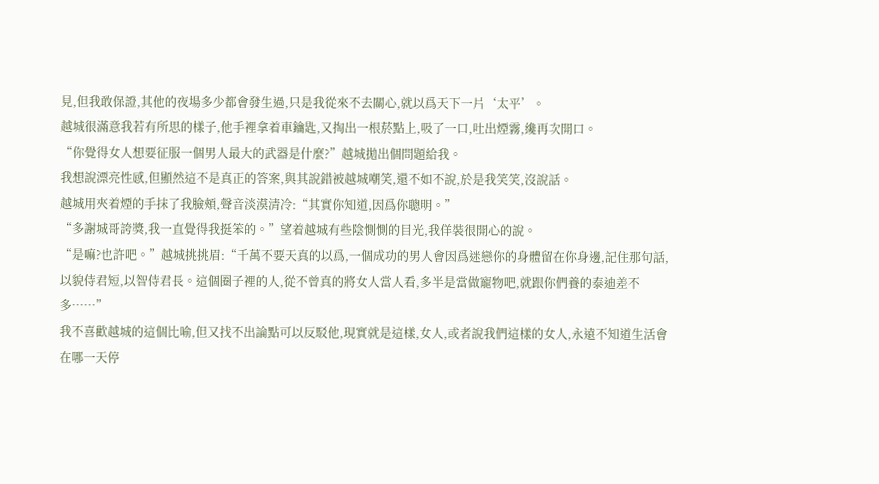見,但我敢保證,其他的夜場多少都會發生過,只是我從來不去關心,就以爲天下一片‘太平’。
越城很滿意我若有所思的樣子,他手裡拿着車鑰匙,又掏出一根菸點上,吸了一口,吐出煙霧,纔再次開口。
“你覺得女人想要征服一個男人最大的武器是什麼?”越城拋出個問題給我。
我想說漂亮性感,但顯然這不是真正的答案,與其說錯被越城嘲笑,還不如不說,於是我笑笑,沒說話。
越城用夾着煙的手抹了我臉頰,聲音淡漠清冷:“其實你知道,因爲你聰明。”
“多謝城哥誇獎,我一直覺得我挺笨的。”望着越城有些陰惻惻的目光,我佯裝很開心的說。
“是嘛?也許吧。”越城挑挑眉:“千萬不要天真的以爲,一個成功的男人會因爲迷戀你的身體留在你身邊,記住那句話,以貌侍君短,以智侍君長。這個圈子裡的人,從不曾真的將女人當人看,多半是當做寵物吧,就跟你們養的泰迪差不多……”
我不喜歡越城的這個比喻,但又找不出論點可以反駁他,現實就是這樣,女人,或者說我們這樣的女人,永遠不知道生活會在哪一天停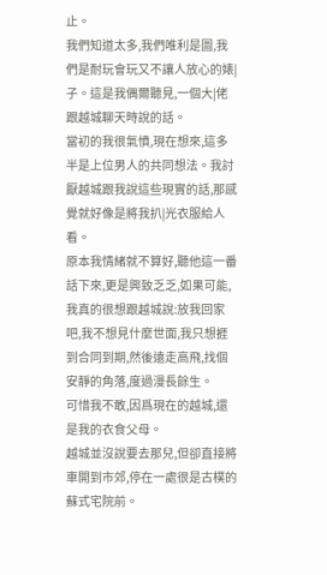止。
我們知道太多,我們唯利是圖,我們是耐玩會玩又不讓人放心的婊|子。這是我偶爾聽見,一個大|佬跟越城聊天時說的話。
當初的我很氣憤,現在想來,這多半是上位男人的共同想法。我討厭越城跟我說這些現實的話,那感覺就好像是將我扒|光衣服給人看。
原本我情緒就不算好,聽他這一番話下來,更是興致乏乏,如果可能,我真的很想跟越城說:放我回家吧,我不想見什麼世面,我只想捱到合同到期,然後遠走高飛,找個安靜的角落,度過漫長餘生。
可惜我不敢,因爲現在的越城,還是我的衣食父母。
越城並沒說要去那兒,但卻直接將車開到市郊,停在一處很是古樸的蘇式宅院前。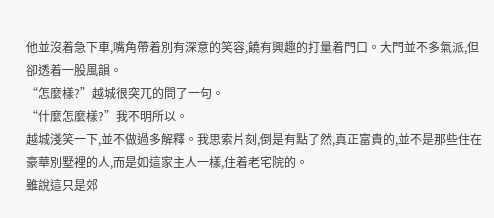他並沒着急下車,嘴角帶着別有深意的笑容,饒有興趣的打量着門口。大門並不多氣派,但卻透着一股風韻。
“怎麼樣?”越城很突兀的問了一句。
“什麼怎麼樣?”我不明所以。
越城淺笑一下,並不做過多解釋。我思索片刻,倒是有點了然,真正富貴的,並不是那些住在豪華別墅裡的人,而是如這家主人一樣,住着老宅院的。
雖說這只是郊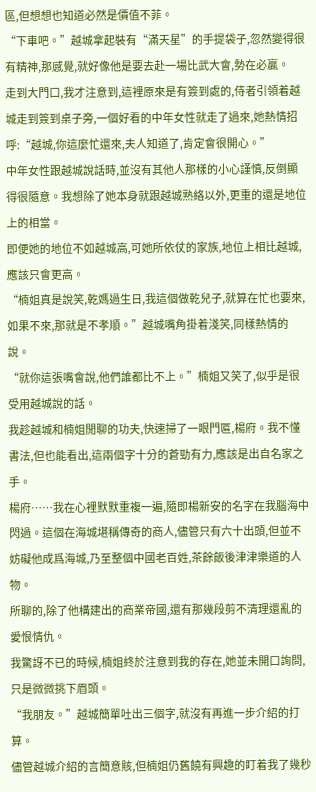區,但想想也知道必然是價值不菲。
“下車吧。”越城拿起裝有“滿天星”的手提袋子,忽然變得很有精神,那感覺,就好像他是要去赴一場比武大會,勢在必贏。
走到大門口,我才注意到,這裡原來是有簽到處的,侍者引領着越城走到簽到桌子旁,一個好看的中年女性就走了過來,她熱情招呼:“越城,你這麼忙還來,夫人知道了,肯定會很開心。”
中年女性跟越城說話時,並沒有其他人那樣的小心謹慎,反倒顯得很隨意。我想除了她本身就跟越城熟絡以外,更重的還是地位上的相當。
即便她的地位不如越城高,可她所依仗的家族,地位上相比越城,應該只會更高。
“楠姐真是說笑,乾媽過生日,我這個做乾兒子,就算在忙也要來,如果不來,那就是不孝順。”越城嘴角掛着淺笑,同樣熱情的說。
“就你這張嘴會說,他們誰都比不上。”楠姐又笑了,似乎是很受用越城說的話。
我趁越城和楠姐閒聊的功夫,快速掃了一眼門匾,楊府。我不懂書法,但也能看出,這兩個字十分的蒼勁有力,應該是出自名家之手。
楊府……我在心裡默默重複一遍,隨即楊新安的名字在我腦海中閃過。這個在海城堪稱傳奇的商人,儘管只有六十出頭,但並不妨礙他成爲海城,乃至整個中國老百姓,茶餘飯後津津樂道的人物。
所聊的,除了他構建出的商業帝國,還有那幾段剪不清理還亂的愛恨情仇。
我驚訝不已的時候,楠姐終於注意到我的存在,她並未開口詢問,只是微微挑下眉頭。
“我朋友。”越城簡單吐出三個字,就沒有再進一步介紹的打算。
儘管越城介紹的言簡意賅,但楠姐仍舊饒有興趣的盯着我了幾秒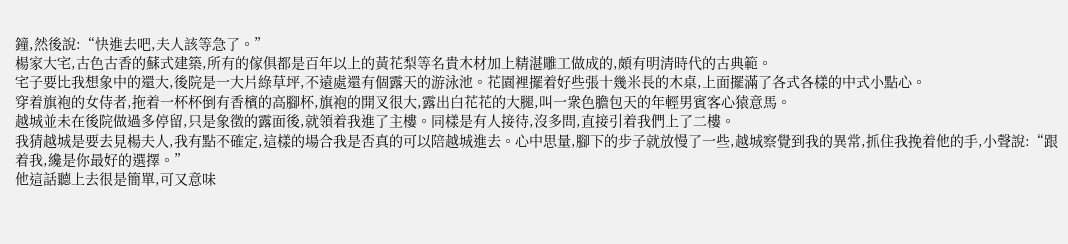鐘,然後說:“快進去吧,夫人該等急了。”
楊家大宅,古色古香的蘇式建築,所有的傢俱都是百年以上的黃花梨等名貴木材加上精湛雕工做成的,頗有明清時代的古典範。
宅子要比我想象中的還大,後院是一大片綠草坪,不遠處還有個露天的游泳池。花園裡擺着好些張十幾米長的木桌,上面擺滿了各式各樣的中式小點心。
穿着旗袍的女侍者,拖着一杯杯倒有香檳的高腳杯,旗袍的開叉很大,露出白花花的大腿,叫一衆色膽包天的年輕男賓客心猿意馬。
越城並未在後院做過多停留,只是象徵的露面後,就領着我進了主樓。同樣是有人接待,沒多問,直接引着我們上了二樓。
我猜越城是要去見楊夫人,我有點不確定,這樣的場合我是否真的可以陪越城進去。心中思量,腳下的步子就放慢了一些,越城察覺到我的異常,抓住我挽着他的手,小聲說:“跟着我,纔是你最好的選擇。”
他這話聽上去很是簡單,可又意味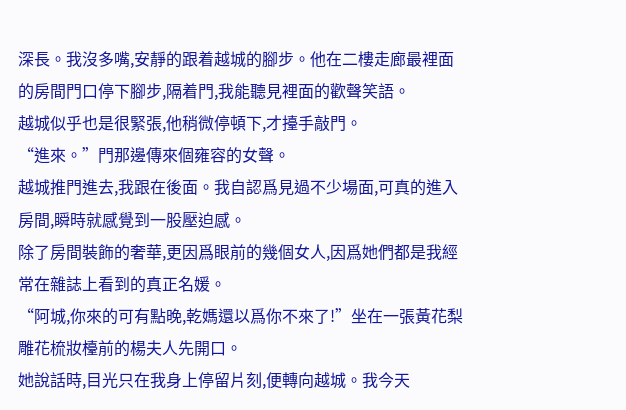深長。我沒多嘴,安靜的跟着越城的腳步。他在二樓走廊最裡面的房間門口停下腳步,隔着門,我能聽見裡面的歡聲笑語。
越城似乎也是很緊張,他稍微停頓下,才擡手敲門。
“進來。”門那邊傳來個雍容的女聲。
越城推門進去,我跟在後面。我自認爲見過不少場面,可真的進入房間,瞬時就感覺到一股壓迫感。
除了房間裝飾的奢華,更因爲眼前的幾個女人,因爲她們都是我經常在雜誌上看到的真正名媛。
“阿城,你來的可有點晚,乾媽還以爲你不來了!”坐在一張黃花梨雕花梳妝檯前的楊夫人先開口。
她說話時,目光只在我身上停留片刻,便轉向越城。我今天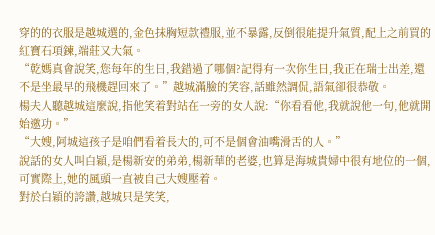穿的的衣服是越城選的,金色抹胸短款禮服,並不暴露,反倒很能提升氣質,配上之前買的紅寶石項鍊,端莊又大氣。
“乾媽真會說笑,您每年的生日,我錯過了哪個?記得有一次你生日,我正在瑞士出差,還不是坐最早的飛機趕回來了。”越城滿臉的笑容,話雖然調侃,語氣卻很恭敬。
楊夫人聽越城這麼說,指他笑着對站在一旁的女人說:“你看看他,我就說他一句,他就開始邀功。”
“大嫂,阿城這孩子是咱們看着長大的,可不是個會油嘴滑舌的人。”
說話的女人叫白穎,是楊新安的弟弟,楊新華的老婆,也算是海城貴婦中很有地位的一個,可實際上,她的風頭一直被自己大嫂壓着。
對於白穎的誇讚,越城只是笑笑,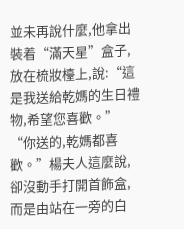並未再說什麼,他拿出裝着“滿天星”盒子,放在梳妝檯上,說:“這是我送給乾媽的生日禮物,希望您喜歡。”
“你送的,乾媽都喜歡。”楊夫人這麼說,卻沒動手打開首飾盒,而是由站在一旁的白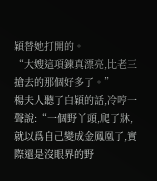穎替她打開的。
“大嫂這項鍊真漂亮,比老三搶去的那個好多了。”
楊夫人聽了白穎的話,冷哼一聲說:“一個野丫頭,爬了牀,就以爲自己變成金鳳凰了,實際還是沒眼界的野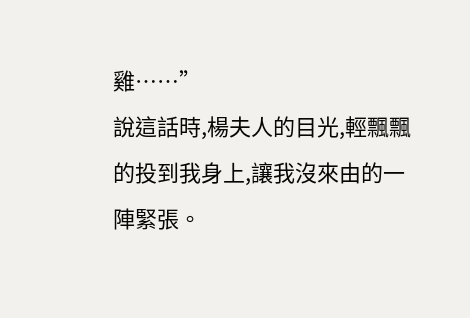雞……”
說這話時,楊夫人的目光,輕飄飄的投到我身上,讓我沒來由的一陣緊張。